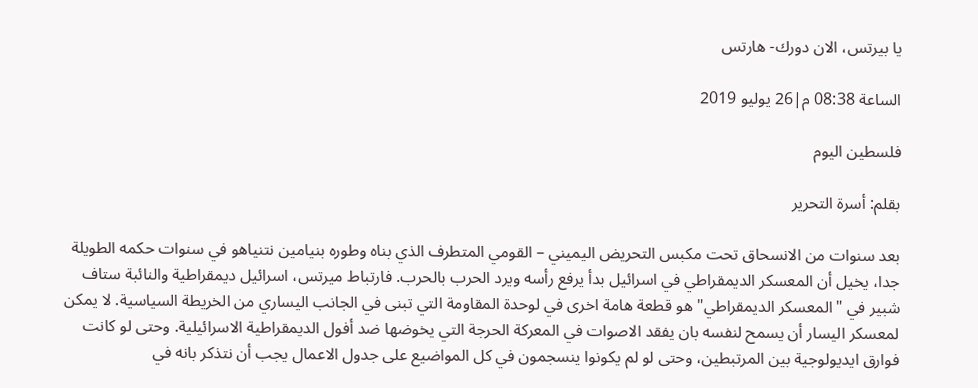يا بيرتس، الان دورك- هارتس

الساعة 08:38 م|26 يوليو 2019

فلسطين اليوم

بقلم: أسرة التحرير

بعد سنوات من الانسحاق تحت مكبس التحريض اليميني – القومي المتطرف الذي بناه وطوره بنيامين نتنياهو في سنوات حكمه الطويلة جدا، يخيل أن المعسكر الديمقراطي في اسرائيل بدأ يرفع رأسه ويرد الحرب بالحرب. فارتباط ميرتس، اسرائيل ديمقراطية والنائبة ستاف شبير في "المعسكر الديمقراطي" هو قطعة هامة اخرى في لوحدة المقاومة التي تبنى في الجانب اليساري من الخريطة السياسية. لا يمكن لمعسكر اليسار أن يسمح لنفسه بان يفقد الاصوات في المعركة الحرجة التي يخوضها ضد أفول الديمقراطية الاسرائيلية. وحتى لو كانت فوارق ايديولوجية بين المرتبطين، وحتى لو لم يكونوا ينسجمون في كل المواضيع على جدول الاعمال يجب أن نتذكر بانه في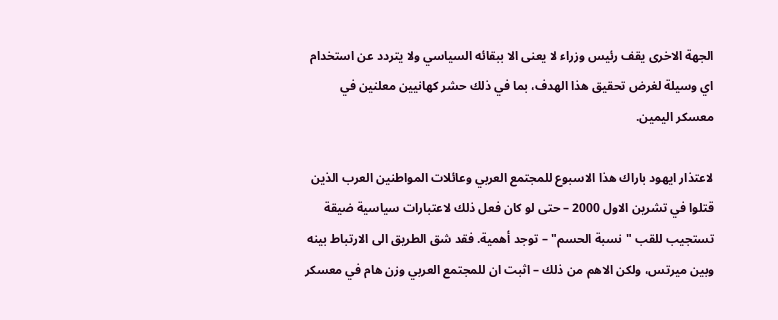الجهة الاخرى يقف رئيس وزراء لا يعنى الا ببقائه السياسي ولا يتردد عن استخدام اي وسيلة لغرض تحقيق هذا الهدف، بما في ذلك حشر كهانيين معلنين في معسكر اليمين.

لاعتذار ايهود باراك هذا الاسبوع للمجتمع العربي وعائلات المواطنين العرب الذين قتلوا في تشرين الاول 2000 – حتى لو كان فعل ذلك لاعتبارات سياسية ضيقة تستجيب للقب "نسبة الحسم" – توجد أهمية. فقد شق الطريق الى الارتباط بينه وبين ميرتس، ولكن الاهم من ذلك – اثبت ان للمجتمع العربي وزن هام في معسكر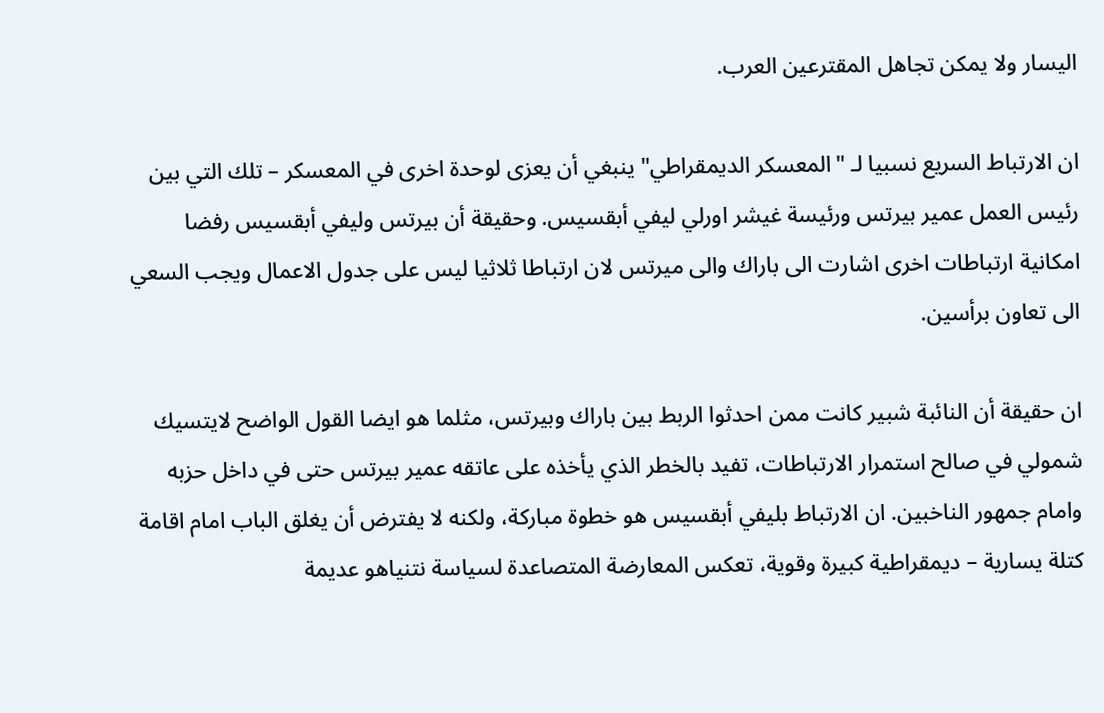اليسار ولا يمكن تجاهل المقترعين العرب.

ان الارتباط السريع نسبيا لـ "المعسكر الديمقراطي" ينبغي أن يعزى لوحدة اخرى في المعسكر – تلك التي بين رئيس العمل عمير بيرتس ورئيسة غيشر اورلي ليفي أبقسيس. وحقيقة أن بيرتس وليفي أبقسيس رفضا امكانية ارتباطات اخرى اشارت الى باراك والى ميرتس لان ارتباطا ثلاثيا ليس على جدول الاعمال ويجب السعي الى تعاون برأسين.

ان حقيقة أن النائبة شبير كانت ممن احدثوا الربط بين باراك وبيرتس، مثلما هو ايضا القول الواضح لايتسيك شمولي في صالح استمرار الارتباطات، تفيد بالخطر الذي يأخذه على عاتقه عمير بيرتس حتى في داخل حزبه وامام جمهور الناخبين. ان الارتباط بليفي أبقسيس هو خطوة مباركة، ولكنه لا يفترض أن يغلق الباب امام اقامة كتلة يسارية – ديمقراطية كبيرة وقوية، تعكس المعارضة المتصاعدة لسياسة نتنياهو عديمة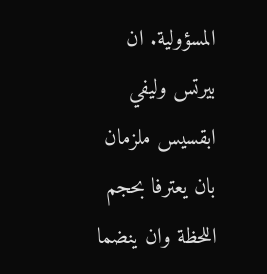المسؤولية. ان بيرتس وليفي ابقسيس ملزمان بان يعترفا بحجم اللحظة وان ينضما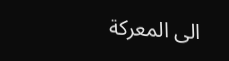الى المعركة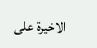الاخيرة على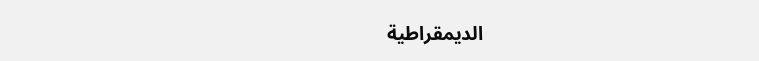الديمقراطية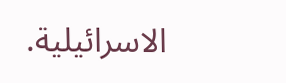الاسرائيلية.